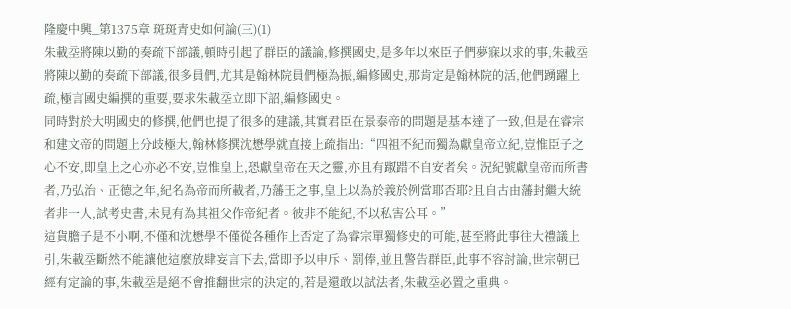隆慶中興_第1375章 斑斑青史如何論(三)(1)
朱載坖將陳以勤的奏疏下部議,頓時引起了群臣的議論,修撰國史,是多年以來臣子們夢寐以求的事,朱載坖將陳以勤的奏疏下部議,很多員們,尤其是翰林院員們極為振,編修國史,那肯定是翰林院的活,他們踴躍上疏,極言國史編撰的重要,要求朱載坖立即下詔,編修國史。
同時對於大明國史的修撰,他們也提了很多的建議,其實君臣在景泰帝的問題是基本達了一致,但是在睿宗和建文帝的問題上分歧極大,翰林修撰沈懋學就直接上疏指出:“四祖不紀而獨為獻皇帝立紀,豈惟臣子之心不安,即皇上之心亦必不安,豈惟皇上,恐獻皇帝在天之靈,亦且有踧踖不自安者矣。況紀號獻皇帝而所書者,乃弘治、正德之年,紀名為帝而所載者,乃藩王之事,皇上以為於義於例當耶否耶?且自古由藩封繼大統者非一人,試考史書,未見有為其祖父作帝紀者。彼非不能紀,不以私害公耳。”
這貨膽子是不小啊,不僅和沈懋學不僅從各種作上否定了為睿宗單獨修史的可能,甚至將此事往大禮議上引,朱載坖斷然不能讓他這麼放肆妄言下去,當即予以申斥、罰俸,並且警告群臣,此事不容討論,世宗朝已經有定論的事,朱載坖是絕不會推翻世宗的決定的,若是還敢以試法者,朱載坖必置之重典。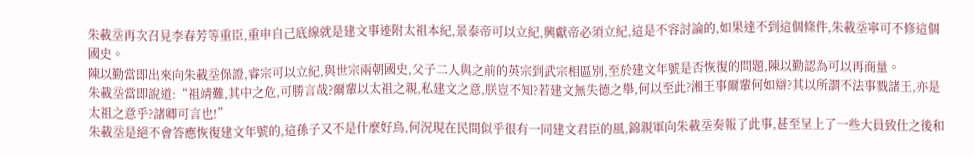朱載坖再次召見李春芳等重臣,重申自己底線就是建文事迹附太祖本紀,景泰帝可以立紀,興獻帝必須立紀,這是不容討論的,如果達不到這個條件,朱載坖寧可不修這個國史。
陳以勤當即出來向朱載坖保證,睿宗可以立紀,與世宗兩朝國史,父子二人與之前的英宗到武宗相區別,至於建文年號是否恢復的問題,陳以勤認為可以再商量。
朱載坖當即說道:“祖靖難,其中之危,可勝言哉?爾輩以太祖之親,私建文之意,朕豈不知?若建文無失德之舉,何以至此?湘王事爾輩何如辯?其以所謂不法事戮諸王,亦是太祖之意乎?諸卿可言也!”
朱載坖是絕不會答應恢復建文年號的,這孫子又不是什麼好鳥,何況現在民間似乎很有一同建文君臣的風,錦親軍向朱載坖奏報了此事,甚至呈上了一些大員致仕之後和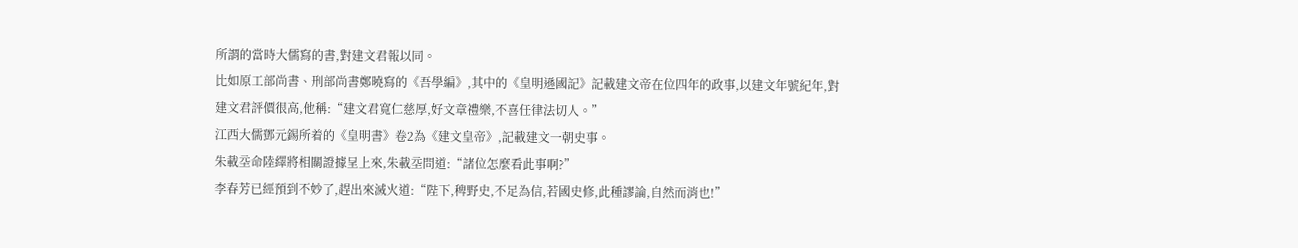所謂的當時大儒寫的書,對建文君報以同。
比如原工部尚書、刑部尚書鄭曉寫的《吾學編》,其中的《皇明遜國記》記載建文帝在位四年的政事,以建文年號紀年,對建文君評價很高,他稱:“建文君寬仁慈厚,好文章禮樂,不喜任律法切人。”
江西大儒鄧元錫所着的《皇明書》卷2為《建文皇帝》,記載建文一朝史事。
朱載坖命陸繹將相關證據呈上來,朱載坖問道:“諸位怎麼看此事啊?”
李春芳已經預到不妙了,趕出來滅火道:“陛下,稗野史,不足為信,若國史修,此種謬論,自然而消也!”